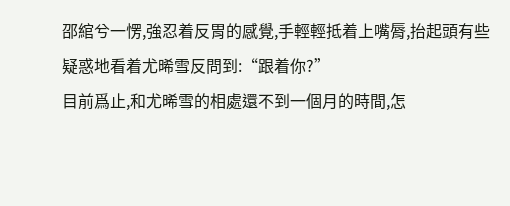邵綰兮一愣,強忍着反胃的感覺,手輕輕抵着上嘴脣,抬起頭有些疑惑地看着尤晞雪反問到:“跟着你?”
目前爲止,和尤晞雪的相處還不到一個月的時間,怎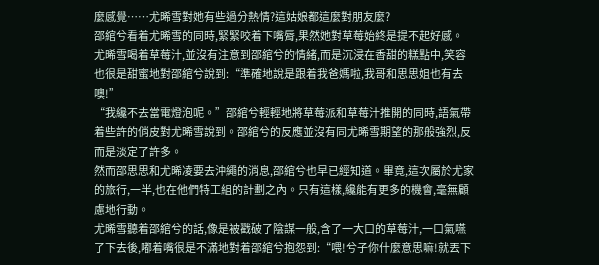麼感覺……尤晞雪對她有些過分熱情?這姑娘都這麼對朋友麼?
邵綰兮看着尤晞雪的同時,緊緊咬着下嘴脣,果然她對草莓始終是提不起好感。
尤晞雪喝着草莓汁,並沒有注意到邵綰兮的情緒,而是沉浸在香甜的糕點中,笑容也很是甜蜜地對邵綰兮說到:“準確地說是跟着我爸媽啦,我哥和思思姐也有去噢!”
“我纔不去當電燈泡呢。”邵綰兮輕輕地將草莓派和草莓汁推開的同時,語氣帶着些許的俏皮對尤晞雪說到。邵綰兮的反應並沒有同尤晞雪期望的那般強烈,反而是淡定了許多。
然而邵思思和尤晞凌要去沖繩的消息,邵綰兮也早已經知道。畢竟,這次屬於尤家的旅行,一半,也在他們特工組的計劃之內。只有這樣,纔能有更多的機會,毫無顧慮地行動。
尤晞雪聽着邵綰兮的話,像是被戳破了陰謀一般,含了一大口的草莓汁,一口氣嚥了下去後,嘟着嘴很是不滿地對着邵綰兮抱怨到:“喂!兮子你什麼意思嘛!就丟下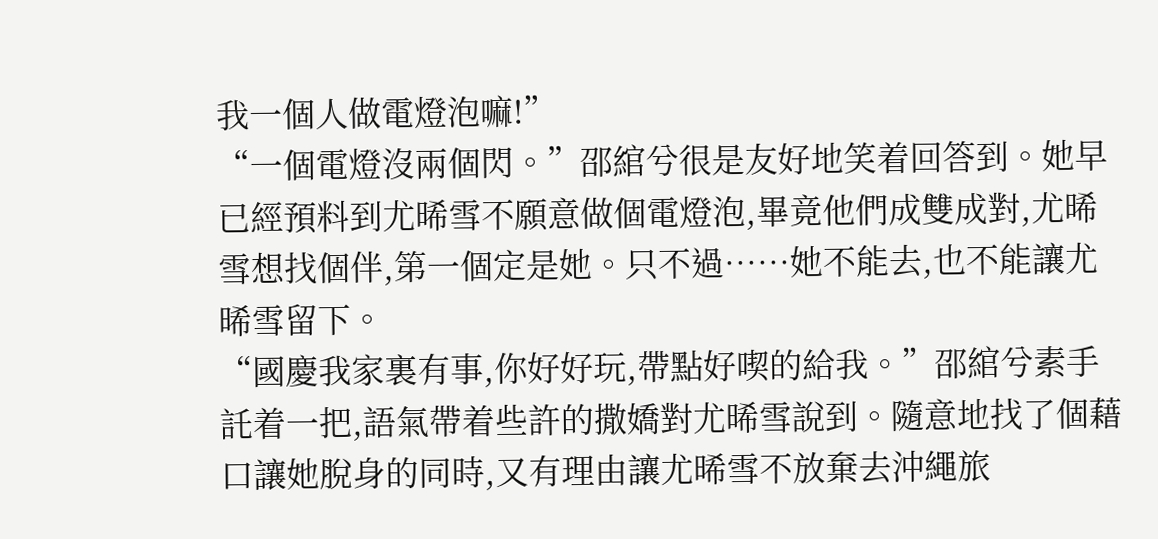我一個人做電燈泡嘛!”
“一個電燈沒兩個閃。”邵綰兮很是友好地笑着回答到。她早已經預料到尤晞雪不願意做個電燈泡,畢竟他們成雙成對,尤晞雪想找個伴,第一個定是她。只不過……她不能去,也不能讓尤晞雪留下。
“國慶我家裏有事,你好好玩,帶點好喫的給我。”邵綰兮素手託着一把,語氣帶着些許的撒嬌對尤晞雪說到。隨意地找了個藉口讓她脫身的同時,又有理由讓尤晞雪不放棄去沖繩旅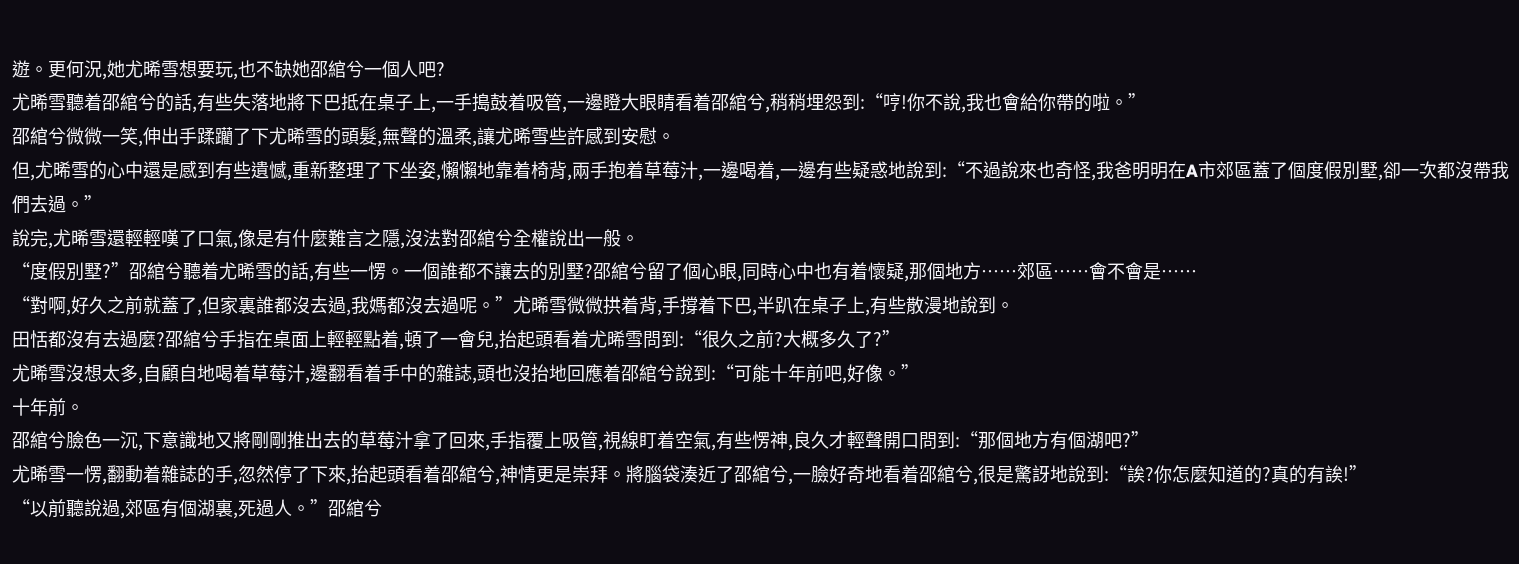遊。更何況,她尤晞雪想要玩,也不缺她邵綰兮一個人吧?
尤晞雪聽着邵綰兮的話,有些失落地將下巴抵在桌子上,一手搗鼓着吸管,一邊瞪大眼睛看着邵綰兮,稍稍埋怨到:“哼!你不說,我也會給你帶的啦。”
邵綰兮微微一笑,伸出手蹂躪了下尤晞雪的頭髮,無聲的溫柔,讓尤晞雪些許感到安慰。
但,尤晞雪的心中還是感到有些遺憾,重新整理了下坐姿,懶懶地靠着椅背,兩手抱着草莓汁,一邊喝着,一邊有些疑惑地說到:“不過說來也奇怪,我爸明明在A市郊區蓋了個度假別墅,卻一次都沒帶我們去過。”
說完,尤晞雪還輕輕嘆了口氣,像是有什麼難言之隱,沒法對邵綰兮全權說出一般。
“度假別墅?”邵綰兮聽着尤晞雪的話,有些一愣。一個誰都不讓去的別墅?邵綰兮留了個心眼,同時心中也有着懷疑,那個地方……郊區……會不會是……
“對啊,好久之前就蓋了,但家裏誰都沒去過,我媽都沒去過呢。”尤晞雪微微拱着背,手撐着下巴,半趴在桌子上,有些散漫地說到。
田恬都沒有去過麼?邵綰兮手指在桌面上輕輕點着,頓了一會兒,抬起頭看着尤晞雪問到:“很久之前?大概多久了?”
尤晞雪沒想太多,自顧自地喝着草莓汁,邊翻看着手中的雜誌,頭也沒抬地回應着邵綰兮說到:“可能十年前吧,好像。”
十年前。
邵綰兮臉色一沉,下意識地又將剛剛推出去的草莓汁拿了回來,手指覆上吸管,視線盯着空氣,有些愣神,良久才輕聲開口問到:“那個地方有個湖吧?”
尤晞雪一愣,翻動着雜誌的手,忽然停了下來,抬起頭看着邵綰兮,神情更是崇拜。將腦袋湊近了邵綰兮,一臉好奇地看着邵綰兮,很是驚訝地說到:“誒?你怎麼知道的?真的有誒!”
“以前聽說過,郊區有個湖裏,死過人。”邵綰兮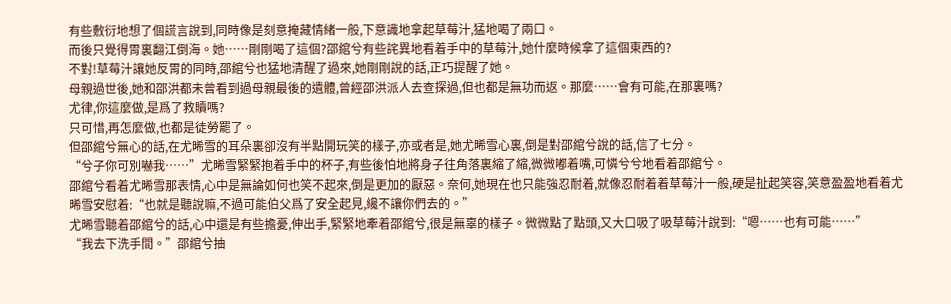有些敷衍地想了個謊言說到,同時像是刻意掩藏情緒一般,下意識地拿起草莓汁,猛地喝了兩口。
而後只覺得胃裏翻江倒海。她……剛剛喝了這個?邵綰兮有些詫異地看着手中的草莓汁,她什麼時候拿了這個東西的?
不對!草莓汁讓她反胃的同時,邵綰兮也猛地清醒了過來,她剛剛說的話,正巧提醒了她。
母親過世後,她和邵洪都未曾看到過母親最後的遺體,曾經邵洪派人去查探過,但也都是無功而返。那麼……會有可能,在那裏嗎?
尤律,你這麼做,是爲了救贖嗎?
只可惜,再怎麼做,也都是徒勞罷了。
但邵綰兮無心的話,在尤晞雪的耳朵裏卻沒有半點開玩笑的樣子,亦或者是,她尤晞雪心裏,倒是對邵綰兮說的話,信了七分。
“兮子你可別嚇我……”尤晞雪緊緊抱着手中的杯子,有些後怕地將身子往角落裏縮了縮,微微嘟着嘴,可憐兮兮地看着邵綰兮。
邵綰兮看着尤晞雪那表情,心中是無論如何也笑不起來,倒是更加的厭惡。奈何,她現在也只能強忍耐着,就像忍耐着着草莓汁一般,硬是扯起笑容,笑意盈盈地看着尤晞雪安慰着:“也就是聽說嘛,不過可能伯父爲了安全起見,纔不讓你們去的。”
尤晞雪聽着邵綰兮的話,心中還是有些擔憂,伸出手,緊緊地牽着邵綰兮,很是無辜的樣子。微微點了點頭,又大口吸了吸草莓汁說到:“嗯……也有可能……”
“我去下洗手間。”邵綰兮抽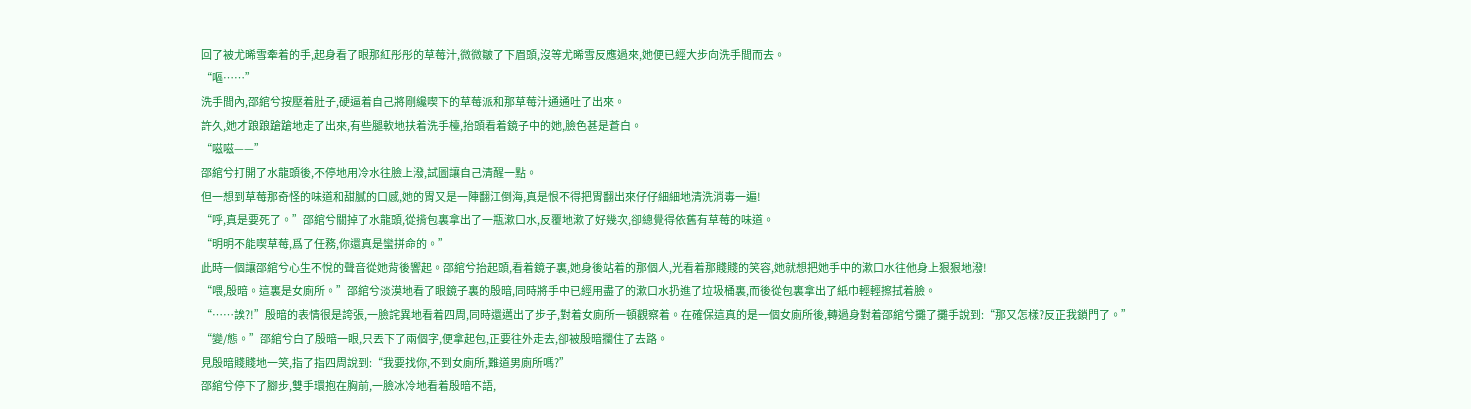回了被尤晞雪牽着的手,起身看了眼那紅彤彤的草莓汁,微微皺了下眉頭,沒等尤晞雪反應過來,她便已經大步向洗手間而去。
“嘔……”
洗手間內,邵綰兮按壓着肚子,硬逼着自己將剛纔喫下的草莓派和那草莓汁通通吐了出來。
許久,她才踉踉蹌蹌地走了出來,有些腿軟地扶着洗手檯,抬頭看着鏡子中的她,臉色甚是蒼白。
“嗞嗞——”
邵綰兮打開了水龍頭後,不停地用冷水往臉上潑,試圖讓自己清醒一點。
但一想到草莓那奇怪的味道和甜膩的口感,她的胃又是一陣翻江倒海,真是恨不得把胃翻出來仔仔細細地清洗消毒一遍!
“呼,真是要死了。”邵綰兮關掉了水龍頭,從揹包裏拿出了一瓶漱口水,反覆地漱了好幾次,卻總覺得依舊有草莓的味道。
“明明不能喫草莓,爲了任務,你還真是蠻拼命的。”
此時一個讓邵綰兮心生不悅的聲音從她背後響起。邵綰兮抬起頭,看着鏡子裏,她身後站着的那個人,光看着那賤賤的笑容,她就想把她手中的漱口水往他身上狠狠地潑!
“喂,殷暗。這裏是女廁所。”邵綰兮淡漠地看了眼鏡子裏的殷暗,同時將手中已經用盡了的漱口水扔進了垃圾桶裏,而後從包裏拿出了紙巾輕輕擦拭着臉。
“……誒?!”殷暗的表情很是誇張,一臉詫異地看着四周,同時還邁出了步子,對着女廁所一頓觀察着。在確保這真的是一個女廁所後,轉過身對着邵綰兮攤了攤手說到:“那又怎樣?反正我鎖門了。”
“變/態。”邵綰兮白了殷暗一眼,只丟下了兩個字,便拿起包,正要往外走去,卻被殷暗攔住了去路。
見殷暗賤賤地一笑,指了指四周說到:“我要找你,不到女廁所,難道男廁所嗎?”
邵綰兮停下了腳步,雙手環抱在胸前,一臉冰冷地看着殷暗不語,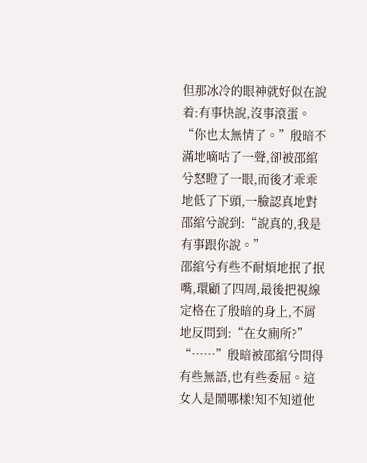但那冰冷的眼神就好似在說着:有事快說,沒事滾蛋。
“你也太無情了。”殷暗不滿地嘀咕了一聲,卻被邵綰兮怒瞪了一眼,而後才乖乖地低了下頭,一臉認真地對邵綰兮說到:“說真的,我是有事跟你說。”
邵綰兮有些不耐煩地抿了抿嘴,環顧了四周,最後把視線定格在了殷暗的身上,不屑地反問到:“在女廁所?”
“……”殷暗被邵綰兮問得有些無語,也有些委屈。這女人是鬧哪樣!知不知道他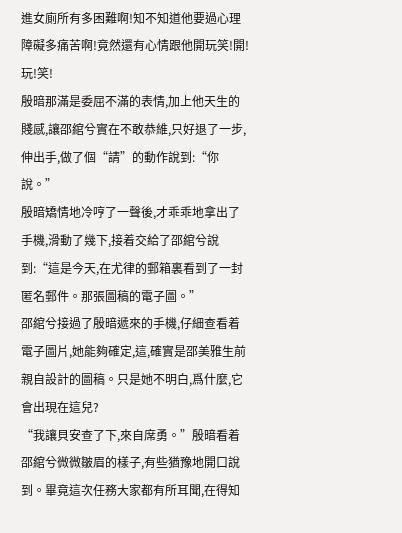進女廁所有多困難啊!知不知道他要過心理障礙多痛苦啊!竟然還有心情跟他開玩笑!開!玩!笑!
殷暗那滿是委屈不滿的表情,加上他天生的賤感,讓邵綰兮實在不敢恭維,只好退了一步,伸出手,做了個“請”的動作說到:“你說。”
殷暗矯情地冷哼了一聲後,才乖乖地拿出了手機,滑動了幾下,接着交給了邵綰兮說到:“這是今天,在尤律的郵箱裏看到了一封匿名郵件。那張圖稿的電子圖。”
邵綰兮接過了殷暗遞來的手機,仔細查看着電子圖片,她能夠確定,這,確實是邵美雅生前親自設計的圖稿。只是她不明白,爲什麼,它會出現在這兒?
“我讓貝安查了下,來自席勇。”殷暗看着邵綰兮微微皺眉的樣子,有些猶豫地開口說到。畢竟這次任務大家都有所耳聞,在得知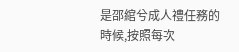是邵綰兮成人禮任務的時候,按照每次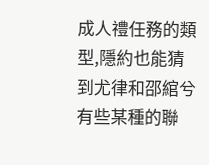成人禮任務的類型,隱約也能猜到尤律和邵綰兮有些某種的聯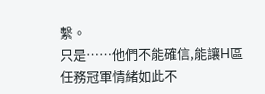繫。
只是……他們不能確信,能讓H區任務冠軍情緒如此不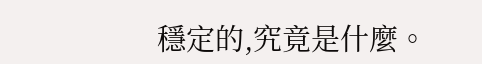穩定的,究竟是什麼。